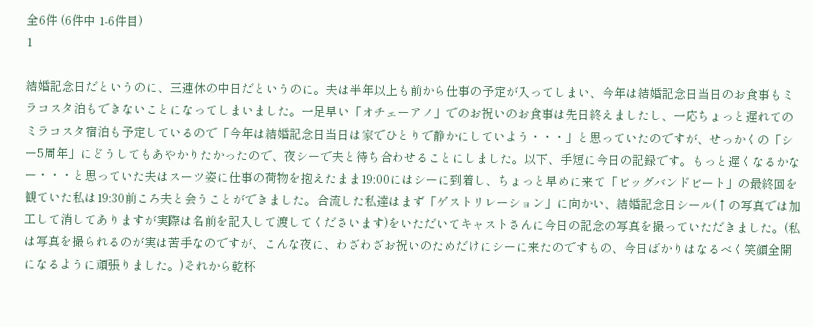全6件 (6件中 1-6件目)
1

結婚記念日だというのに、三連休の中日だというのに。夫は半年以上も前から仕事の予定が入ってしまい、今年は結婚記念日当日のお食事もミラコスタ泊もできないことになってしまいました。一足早い「オチェーアノ」でのお祝いのお食事は先日終えましたし、一応ちょっと遅れてのミラコスタ宿泊も予定しているので「今年は結婚記念日当日は家でひとりで静かにしていよう・・・」と思っていたのですが、せっかくの「シー5周年」にどうしてもあやかりたかったので、夜シーで夫と待ち合わせることにしました。以下、手短に今日の記録です。もっと遅くなるかなー・・・と思っていた夫はスーツ姿に仕事の荷物を抱えたまま19:00にはシーに到着し、ちょっと早めに来て「ビッグバンドビート」の最終回を観ていた私は19:30前ころ夫と会うことができました。合流した私達はまず「ゲストリレーション」に向かい、結婚記念日シール(↑の写真では加工して消してありますが実際は名前を記入して渡してくださいます)をいただいてキャストさんに今日の記念の写真を撮っていただきました。(私は写真を撮られるのが実は苦手なのですが、こんな夜に、わざわざお祝いのためだけにシーに来たのですもの、今日ばかりはなるべく笑顔全開になるように頑張りました。)それから乾杯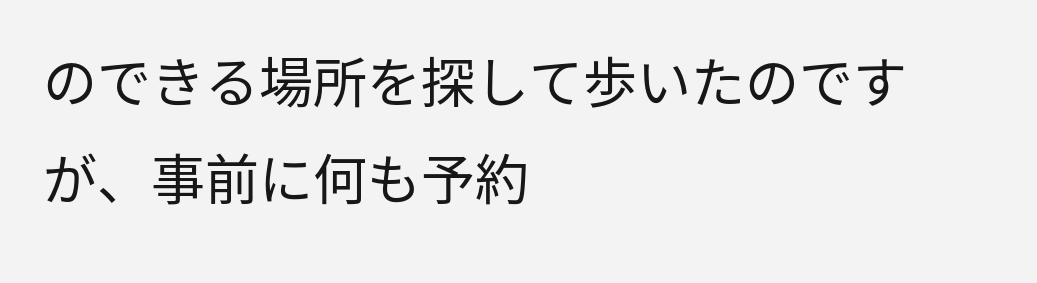のできる場所を探して歩いたのですが、事前に何も予約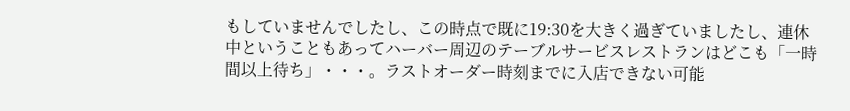もしていませんでしたし、この時点で既に19:30を大きく過ぎていましたし、連休中ということもあってハーバー周辺のテーブルサービスレストランはどこも「一時間以上待ち」・・・。ラストオーダー時刻までに入店できない可能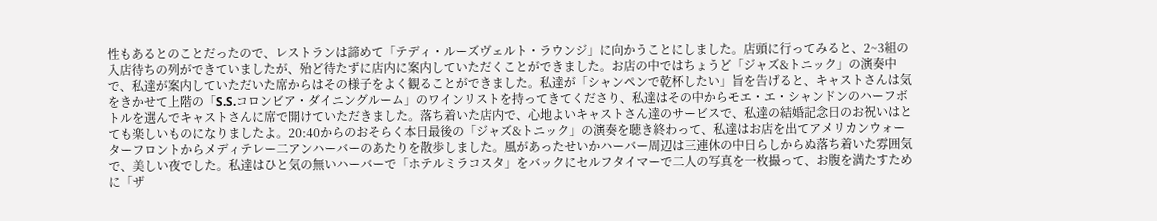性もあるとのことだったので、レストランは諦めて「テディ・ルーズヴェルト・ラウンジ」に向かうことにしました。店頭に行ってみると、2~3組の入店待ちの列ができていましたが、殆ど待たずに店内に案内していただくことができました。お店の中ではちょうど「ジャズ&トニック」の演奏中で、私達が案内していただいた席からはその様子をよく観ることができました。私達が「シャンペンで乾杯したい」旨を告げると、キャストさんは気をきかせて上階の「S.S.コロンビア・ダイニングルーム」のワインリストを持ってきてくださり、私達はその中からモエ・エ・シャンドンのハーフボトルを選んでキャストさんに席で開けていただきました。落ち着いた店内で、心地よいキャストさん達のサービスで、私達の結婚記念日のお祝いはとても楽しいものになりましたよ。20:40からのおそらく本日最後の「ジャズ&トニック」の演奏を聴き終わって、私達はお店を出てアメリカンウォーターフロントからメディテレー二アンハーバーのあたりを散歩しました。風があったせいかハーバー周辺は三連休の中日らしからぬ落ち着いた雰囲気で、美しい夜でした。私達はひと気の無いハーバーで「ホテルミラコスタ」をバックにセルフタイマーで二人の写真を一枚撮って、お腹を満たすために「ザ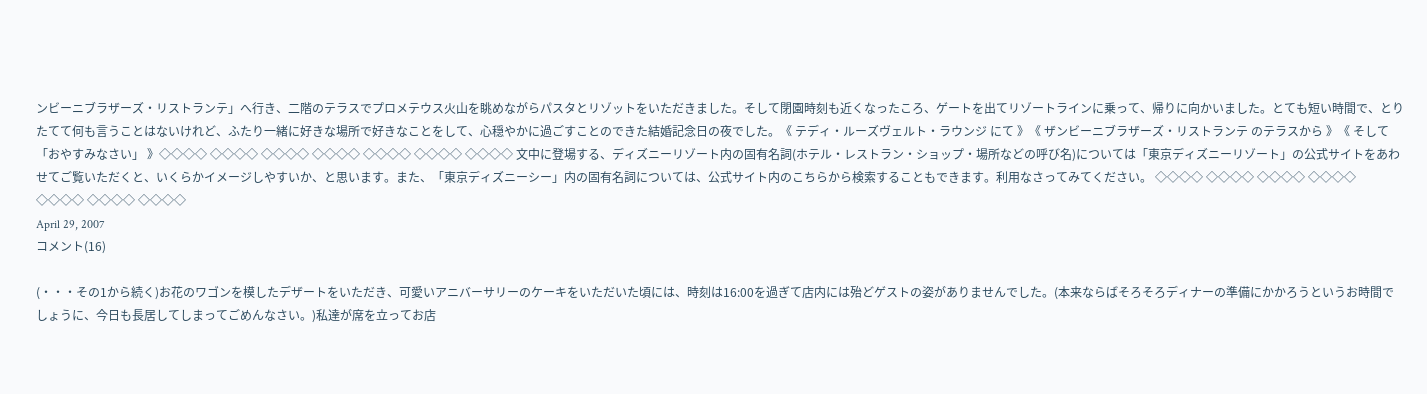ンビーニブラザーズ・リストランテ」へ行き、二階のテラスでプロメテウス火山を眺めながらパスタとリゾットをいただきました。そして閉園時刻も近くなったころ、ゲートを出てリゾートラインに乗って、帰りに向かいました。とても短い時間で、とりたてて何も言うことはないけれど、ふたり一緒に好きな場所で好きなことをして、心穏やかに過ごすことのできた結婚記念日の夜でした。《 テディ・ルーズヴェルト・ラウンジ にて 》《 ザンビーニブラザーズ・リストランテ のテラスから 》《 そして 「おやすみなさい」 》◇◇◇◇ ◇◇◇◇ ◇◇◇◇ ◇◇◇◇ ◇◇◇◇ ◇◇◇◇ ◇◇◇◇ 文中に登場する、ディズニーリゾート内の固有名詞(ホテル・レストラン・ショップ・場所などの呼び名)については「東京ディズニーリゾート」の公式サイトをあわせてご覧いただくと、いくらかイメージしやすいか、と思います。また、「東京ディズニーシー」内の固有名詞については、公式サイト内のこちらから検索することもできます。利用なさってみてください。 ◇◇◇◇ ◇◇◇◇ ◇◇◇◇ ◇◇◇◇ ◇◇◇◇ ◇◇◇◇ ◇◇◇◇
April 29, 2007
コメント(16)

(・・・その1から続く)お花のワゴンを模したデザートをいただき、可愛いアニバーサリーのケーキをいただいた頃には、時刻は16:00を過ぎて店内には殆どゲストの姿がありませんでした。(本来ならばそろそろディナーの準備にかかろうというお時間でしょうに、今日も長居してしまってごめんなさい。)私達が席を立ってお店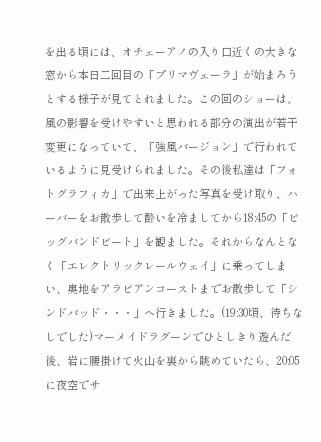を出る頃には、オチェーアノの入り口近くの大きな窓から本日二回目の「プリマヴェーラ」が始まろうとする様子が見てとれました。この回のショーは、風の影響を受けやすいと思われる部分の演出が若干変更になっていて、「強風バージョン」で行われているように見受けられました。その後私達は「フォトグラフィカ」で出来上がった写真を受け取り、ハーバーをお散歩して酔いを冷ましてから18:45の「ビッグバンドビート」を観ました。それからなんとなく「エレクトリックレールウェイ」に乗ってしまい、奥地をアラビアンコーストまでお散歩して「シンドバッド・・・」へ行きました。(19:30頃、待ちなしでした)マーメイドラグーンでひとしきり遊んだ後、岩に腰掛けて火山を裏から眺めていたら、20:05に夜空でサ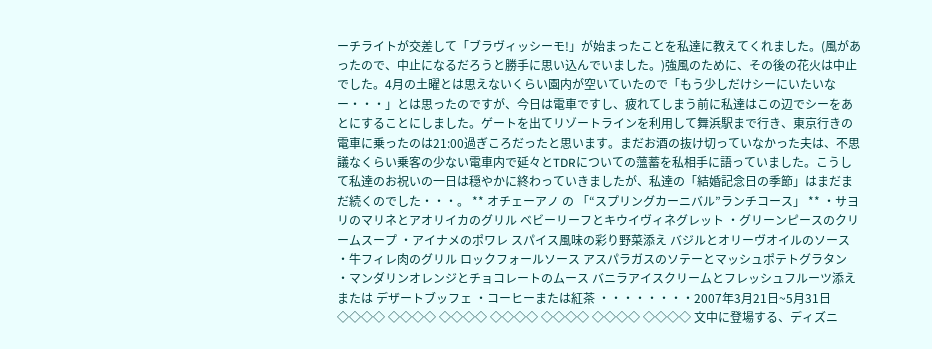ーチライトが交差して「ブラヴィッシーモ!」が始まったことを私達に教えてくれました。(風があったので、中止になるだろうと勝手に思い込んでいました。)強風のために、その後の花火は中止でした。4月の土曜とは思えないくらい園内が空いていたので「もう少しだけシーにいたいなー・・・」とは思ったのですが、今日は電車ですし、疲れてしまう前に私達はこの辺でシーをあとにすることにしました。ゲートを出てリゾートラインを利用して舞浜駅まで行き、東京行きの電車に乗ったのは21:00過ぎころだったと思います。まだお酒の抜け切っていなかった夫は、不思議なくらい乗客の少ない電車内で延々とTDRについての薀蓄を私相手に語っていました。こうして私達のお祝いの一日は穏やかに終わっていきましたが、私達の「結婚記念日の季節」はまだまだ続くのでした・・・。 ** オチェーアノ の 「“スプリングカーニバル”ランチコース」 ** ・サヨリのマリネとアオリイカのグリル ベビーリーフとキウイヴィネグレット ・グリーンピースのクリームスープ ・アイナメのポワレ スパイス風味の彩り野菜添え バジルとオリーヴオイルのソース ・牛フィレ肉のグリル ロックフォールソース アスパラガスのソテーとマッシュポテトグラタン ・マンダリンオレンジとチョコレートのムース バニラアイスクリームとフレッシュフルーツ添え または デザートブッフェ ・コーヒーまたは紅茶 ・・・・・・・・2007年3月21日~5月31日 ◇◇◇◇ ◇◇◇◇ ◇◇◇◇ ◇◇◇◇ ◇◇◇◇ ◇◇◇◇ ◇◇◇◇ 文中に登場する、ディズニ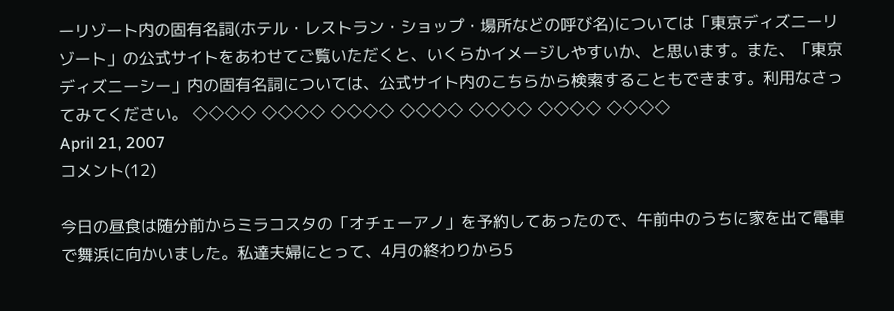ーリゾート内の固有名詞(ホテル・レストラン・ショップ・場所などの呼び名)については「東京ディズニーリゾート」の公式サイトをあわせてご覧いただくと、いくらかイメージしやすいか、と思います。また、「東京ディズニーシー」内の固有名詞については、公式サイト内のこちらから検索することもできます。利用なさってみてください。 ◇◇◇◇ ◇◇◇◇ ◇◇◇◇ ◇◇◇◇ ◇◇◇◇ ◇◇◇◇ ◇◇◇◇
April 21, 2007
コメント(12)

今日の昼食は随分前からミラコスタの「オチェーアノ」を予約してあったので、午前中のうちに家を出て電車で舞浜に向かいました。私達夫婦にとって、4月の終わりから5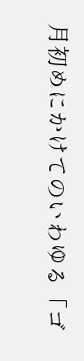月初めにかけてのいわゆる「ゴ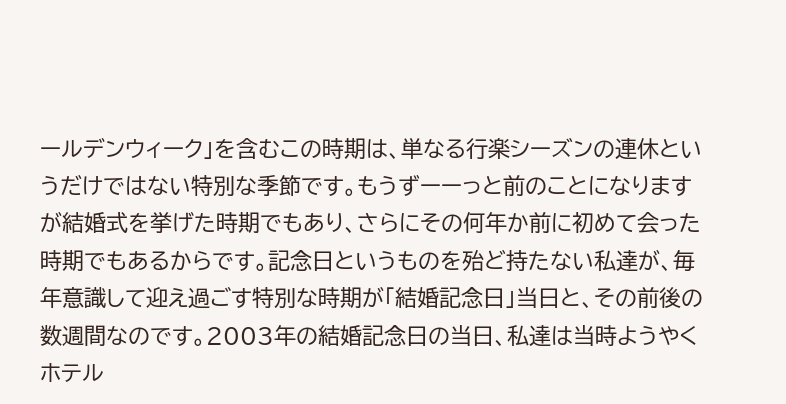ールデンウィーク」を含むこの時期は、単なる行楽シーズンの連休というだけではない特別な季節です。もうずーーっと前のことになりますが結婚式を挙げた時期でもあり、さらにその何年か前に初めて会った時期でもあるからです。記念日というものを殆ど持たない私達が、毎年意識して迎え過ごす特別な時期が「結婚記念日」当日と、その前後の数週間なのです。2003年の結婚記念日の当日、私達は当時ようやくホテル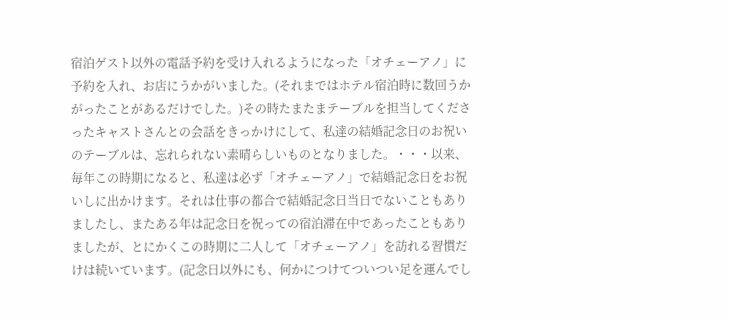宿泊ゲスト以外の電話予約を受け入れるようになった「オチェーアノ」に予約を入れ、お店にうかがいました。(それまではホテル宿泊時に数回うかがったことがあるだけでした。)その時たまたまテーブルを担当してくださったキャストさんとの会話をきっかけにして、私達の結婚記念日のお祝いのテーブルは、忘れられない素晴らしいものとなりました。・・・以来、毎年この時期になると、私達は必ず「オチェーアノ」で結婚記念日をお祝いしに出かけます。それは仕事の都合で結婚記念日当日でないこともありましたし、またある年は記念日を祝っての宿泊滞在中であったこともありましたが、とにかくこの時期に二人して「オチェーアノ」を訪れる習慣だけは続いています。(記念日以外にも、何かにつけてついつい足を運んでし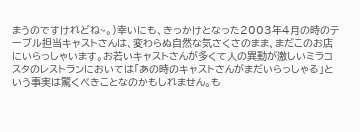まうのですけれどね~。)幸いにも、きっかけとなった2003年4月の時のテーブル担当キャストさんは、変わらぬ自然な気さくさのまま、まだこのお店にいらっしゃいます。お若いキャストさんが多くて人の異動が激しいミラコスタのレストランにおいては「あの時のキャストさんがまだいらっしゃる」という事実は驚くべきことなのかもしれません。も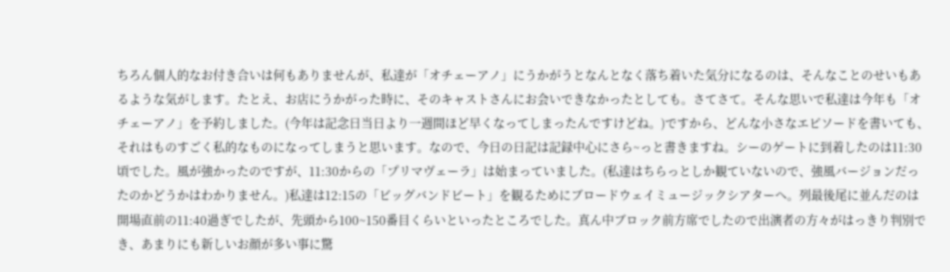ちろん個人的なお付き合いは何もありませんが、私達が「オチェーアノ」にうかがうとなんとなく落ち着いた気分になるのは、そんなことのせいもあるような気がします。たとえ、お店にうかがった時に、そのキャストさんにお会いできなかったとしても。さてさて。そんな思いで私達は今年も「オチェーアノ」を予約しました。(今年は記念日当日より一週間ほど早くなってしまったんですけどね。)ですから、どんな小さなエピソードを書いても、それはものすごく私的なものになってしまうと思います。なので、今日の日記は記録中心にさら~っと書きますね。シーのゲートに到着したのは11:30頃でした。風が強かったのですが、11:30からの「プリマヴェーラ」は始まっていました。(私達はちらっとしか観ていないので、強風バージョンだったのかどうかはわかりません。)私達は12:15の「ビッグバンドビート」を観るためにブロードウェイミュージックシアターへ。列最後尾に並んだのは開場直前の11:40過ぎでしたが、先頭から100~150番目くらいといったところでした。真ん中ブロック前方席でしたので出演者の方々がはっきり判別でき、あまりにも新しいお顔が多い事に驚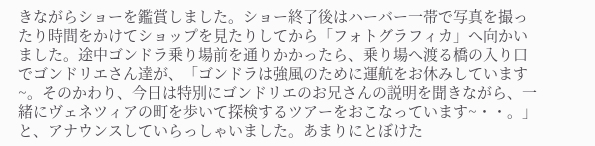きながらショーを鑑賞しました。ショー終了後はハーバー一帯で写真を撮ったり時間をかけてショップを見たりしてから「フォトグラフィカ」へ向かいました。途中ゴンドラ乗り場前を通りかかったら、乗り場へ渡る橋の入り口でゴンドリエさん達が、「ゴンドラは強風のために運航をお休みしています~。そのかわり、今日は特別にゴンドリエのお兄さんの説明を聞きながら、一緒にヴェネツィアの町を歩いて探検するツアーをおこなっています~・・。」と、アナウンスしていらっしゃいました。あまりにとぼけた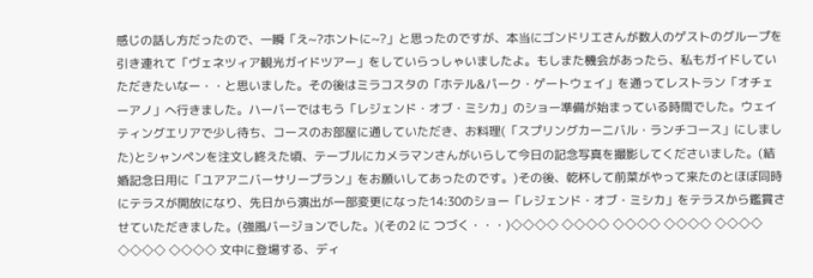感じの話し方だったので、一瞬「え~?ホントに~?」と思ったのですが、本当にゴンドリエさんが数人のゲストのグループを引き連れて「ヴェネツィア観光ガイドツアー」をしていらっしゃいましたよ。もしまた機会があったら、私もガイドしていただきたいなー・・と思いました。その後はミラコスタの「ホテル&パーク・ゲートウェイ」を通ってレストラン「オチェーアノ」へ行きました。ハーバーではもう「レジェンド・オブ・ミシカ」のショー準備が始まっている時間でした。ウェイティングエリアで少し待ち、コースのお部屋に通していただき、お料理(「スプリングカーニバル・ランチコース」にしました)とシャンペンを注文し終えた頃、テーブルにカメラマンさんがいらして今日の記念写真を撮影してくださいました。(結婚記念日用に「ユアアニバーサリープラン」をお願いしてあったのです。)その後、乾杯して前菜がやって来たのとほぼ同時にテラスが開放になり、先日から演出が一部変更になった14:30のショー「レジェンド・オブ・ミシカ」をテラスから鑑賞させていただきました。(強風バージョンでした。)(その2 に つづく・・・)◇◇◇◇ ◇◇◇◇ ◇◇◇◇ ◇◇◇◇ ◇◇◇◇ ◇◇◇◇ ◇◇◇◇ 文中に登場する、ディ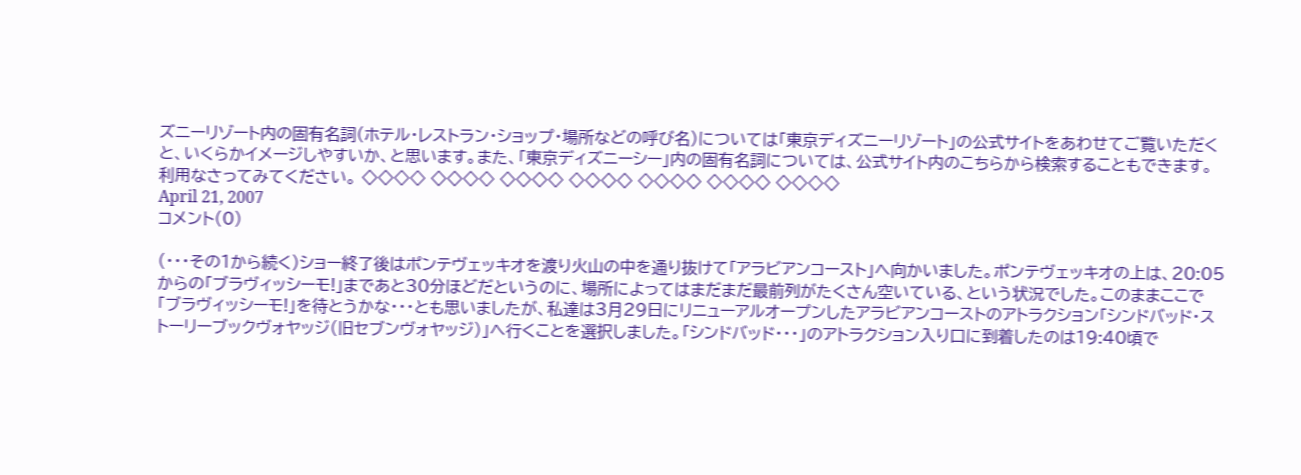ズニーリゾート内の固有名詞(ホテル・レストラン・ショップ・場所などの呼び名)については「東京ディズニーリゾート」の公式サイトをあわせてご覧いただくと、いくらかイメージしやすいか、と思います。また、「東京ディズニーシー」内の固有名詞については、公式サイト内のこちらから検索することもできます。利用なさってみてください。 ◇◇◇◇ ◇◇◇◇ ◇◇◇◇ ◇◇◇◇ ◇◇◇◇ ◇◇◇◇ ◇◇◇◇
April 21, 2007
コメント(0)

(・・・その1から続く)ショー終了後はポンテヴェッキオを渡り火山の中を通り抜けて「アラビアンコースト」へ向かいました。ポンテヴェッキオの上は、20:05からの「ブラヴィッシーモ!」まであと30分ほどだというのに、場所によってはまだまだ最前列がたくさん空いている、という状況でした。このままここで「ブラヴィッシーモ!」を待とうかな・・・とも思いましたが、私達は3月29日にリニューアルオープンしたアラビアンコーストのアトラクション「シンドバッド・ストーリーブックヴォヤッジ(旧セブンヴォヤッジ)」へ行くことを選択しました。「シンドバッド・・・」のアトラクション入り口に到着したのは19:40頃で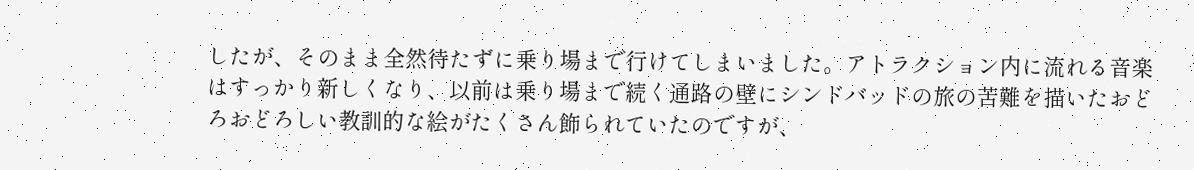したが、そのまま全然待たずに乗り場まで行けてしまいました。アトラクション内に流れる音楽はすっかり新しくなり、以前は乗り場まで続く通路の壁にシンドバッドの旅の苦難を描いたおどろおどろしい教訓的な絵がたくさん飾られていたのですが、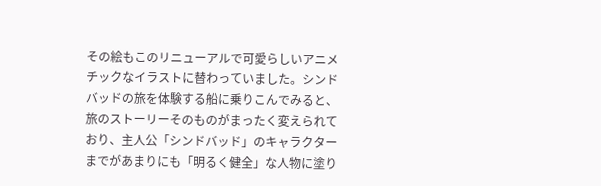その絵もこのリニューアルで可愛らしいアニメチックなイラストに替わっていました。シンドバッドの旅を体験する船に乗りこんでみると、旅のストーリーそのものがまったく変えられており、主人公「シンドバッド」のキャラクターまでがあまりにも「明るく健全」な人物に塗り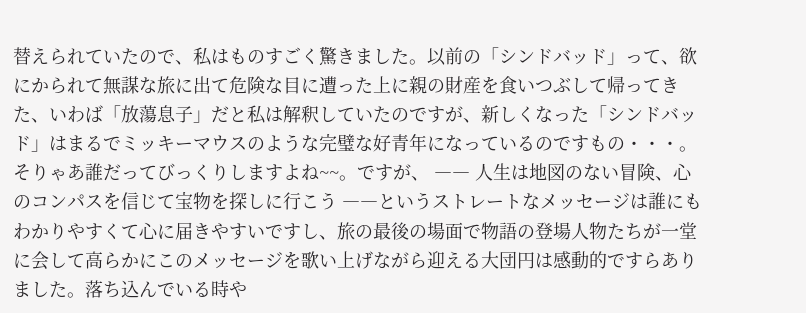替えられていたので、私はものすごく驚きました。以前の「シンドバッド」って、欲にかられて無謀な旅に出て危険な目に遭った上に親の財産を食いつぶして帰ってきた、いわば「放蕩息子」だと私は解釈していたのですが、新しくなった「シンドバッド」はまるでミッキーマウスのような完璧な好青年になっているのですもの・・・。そりゃあ誰だってびっくりしますよね~~。ですが、 ―― 人生は地図のない冒険、心のコンパスを信じて宝物を探しに行こう ――というストレートなメッセージは誰にもわかりやすくて心に届きやすいですし、旅の最後の場面で物語の登場人物たちが一堂に会して高らかにこのメッセージを歌い上げながら迎える大団円は感動的ですらありました。落ち込んでいる時や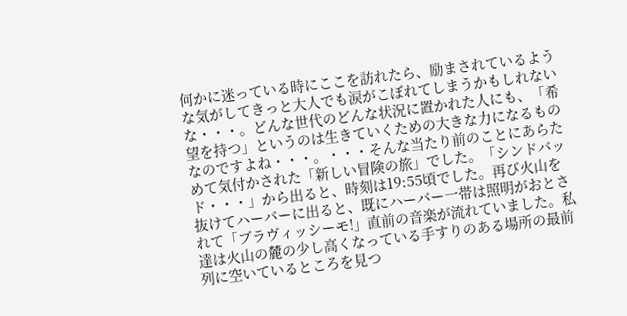何かに迷っている時にここを訪れたら、励まされているような気がしてきっと大人でも涙がこぼれてしまうかもしれないな・・・。どんな世代のどんな状況に置かれた人にも、「希望を持つ」というのは生きていくための大きな力になるものなのですよね・・・。・・・そんな当たり前のことにあらためて気付かされた「新しい冒険の旅」でした。「シンドバッド・・・」から出ると、時刻は19:55頃でした。再び火山を抜けてハーバーに出ると、既にハーバー一帯は照明がおとされて「ブラヴィッシーモ!」直前の音楽が流れていました。私達は火山の麓の少し高くなっている手すりのある場所の最前列に空いているところを見つ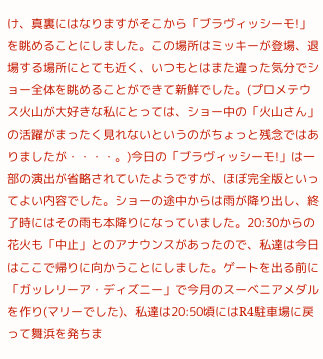け、真裏にはなりますがそこから「ブラヴィッシーモ!」を眺めることにしました。この場所はミッキーが登場、退場する場所にとても近く、いつもとはまた違った気分でショー全体を眺めることができて新鮮でした。(プロメテウス火山が大好きな私にとっては、ショー中の「火山さん」の活躍がまったく見れないというのがちょっと残念ではありましたが・・・・。)今日の「ブラヴィッシーモ!」は一部の演出が省略されていたようですが、ほぼ完全版といってよい内容でした。ショーの途中からは雨が降り出し、終了時にはその雨も本降りになっていました。20:30からの花火も「中止」とのアナウンスがあったので、私達は今日はここで帰りに向かうことにしました。ゲートを出る前に「ガッレリーア・ディズニー」で今月のスーベニアメダルを作り(マリーでした)、私達は20:50頃にはR4駐車場に戻って舞浜を発ちま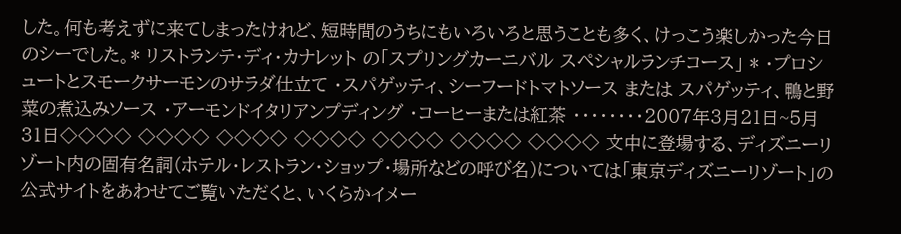した。何も考えずに来てしまったけれど、短時間のうちにもいろいろと思うことも多く、けっこう楽しかった今日のシーでした。* リストランテ・ディ・カナレット の「スプリングカーニバル スペシャルランチコース」 * ・プロシュートとスモークサーモンのサラダ仕立て ・スパゲッティ、シーフードトマトソース または スパゲッティ、鴨と野菜の煮込みソース ・アーモンドイタリアンプディング ・コーヒーまたは紅茶 ・・・・・・・・2007年3月21日~5月31日◇◇◇◇ ◇◇◇◇ ◇◇◇◇ ◇◇◇◇ ◇◇◇◇ ◇◇◇◇ ◇◇◇◇ 文中に登場する、ディズニーリゾート内の固有名詞(ホテル・レストラン・ショップ・場所などの呼び名)については「東京ディズニーリゾート」の公式サイトをあわせてご覧いただくと、いくらかイメー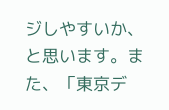ジしやすいか、と思います。また、「東京デ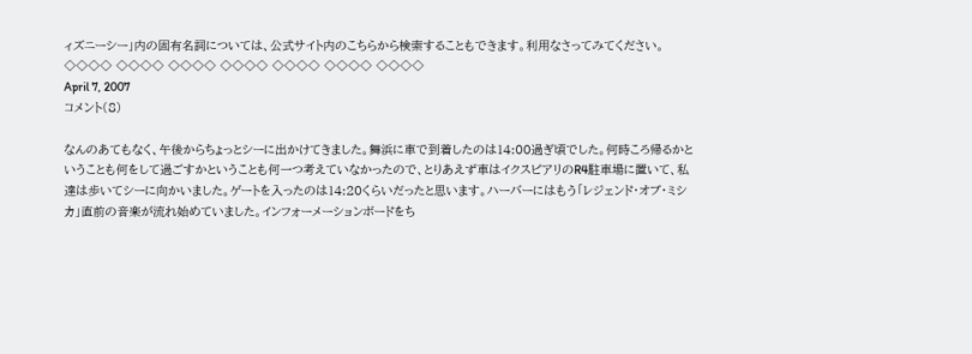ィズニーシー」内の固有名詞については、公式サイト内のこちらから検索することもできます。利用なさってみてください。 ◇◇◇◇ ◇◇◇◇ ◇◇◇◇ ◇◇◇◇ ◇◇◇◇ ◇◇◇◇ ◇◇◇◇
April 7, 2007
コメント(8)

なんのあてもなく、午後からちょっとシーに出かけてきました。舞浜に車で到着したのは14:00過ぎ頃でした。何時ころ帰るかということも何をして過ごすかということも何一つ考えていなかったので、とりあえず車はイクスピアリのR4駐車場に置いて、私達は歩いてシーに向かいました。ゲートを入ったのは14:20くらいだったと思います。ハーバーにはもう「レジェンド・オブ・ミシカ」直前の音楽が流れ始めていました。インフォーメーションボードをち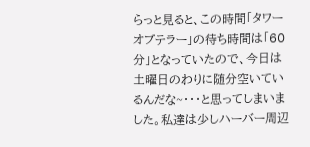らっと見ると、この時間「タワーオブテラー」の待ち時間は「60分」となっていたので、今日は土曜日のわりに随分空いているんだな~・・・と思ってしまいました。私達は少しハーバー周辺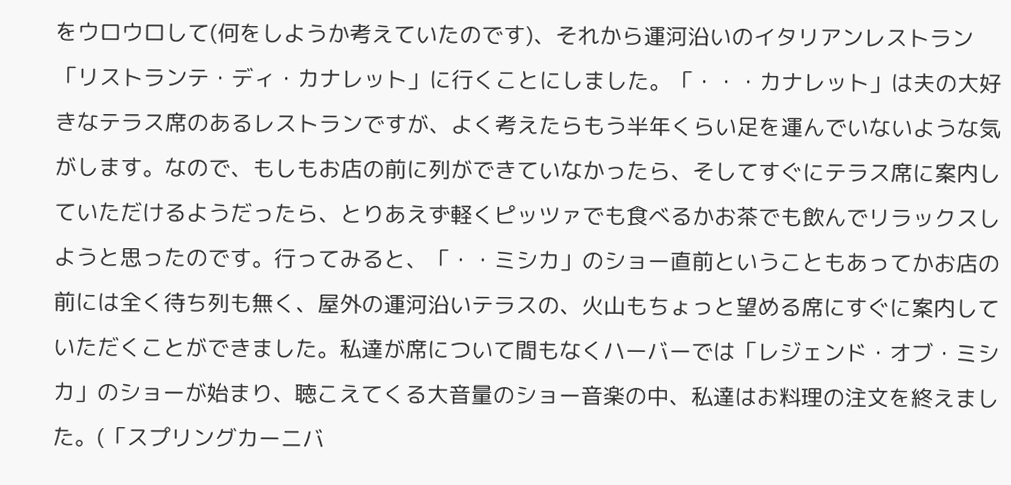をウロウロして(何をしようか考えていたのです)、それから運河沿いのイタリアンレストラン「リストランテ・ディ・カナレット」に行くことにしました。「・・・カナレット」は夫の大好きなテラス席のあるレストランですが、よく考えたらもう半年くらい足を運んでいないような気がします。なので、もしもお店の前に列ができていなかったら、そしてすぐにテラス席に案内していただけるようだったら、とりあえず軽くピッツァでも食べるかお茶でも飲んでリラックスしようと思ったのです。行ってみると、「・・ミシカ」のショー直前ということもあってかお店の前には全く待ち列も無く、屋外の運河沿いテラスの、火山もちょっと望める席にすぐに案内していただくことができました。私達が席について間もなくハーバーでは「レジェンド・オブ・ミシカ」のショーが始まり、聴こえてくる大音量のショー音楽の中、私達はお料理の注文を終えました。(「スプリングカーニバ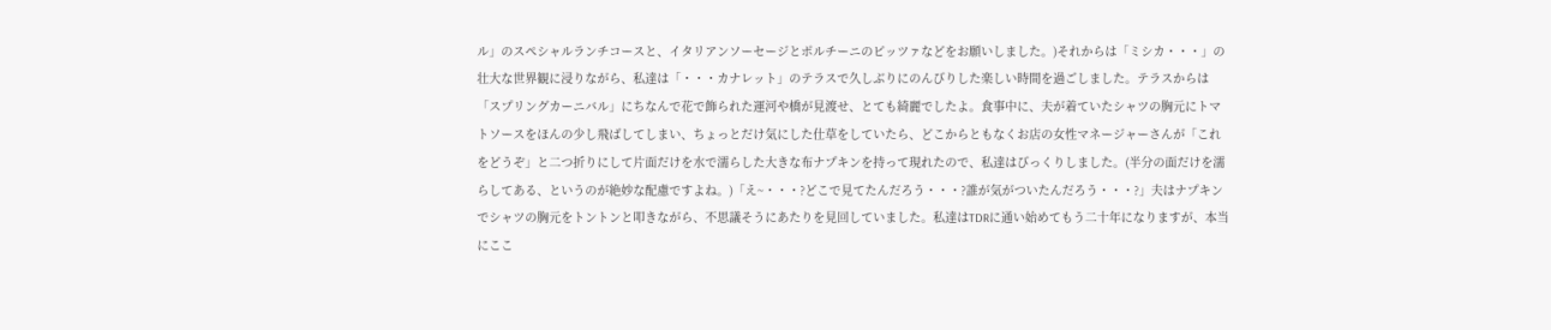ル」のスペシャルランチコースと、イタリアンソーセージとポルチーニのピッツァなどをお願いしました。)それからは「ミシカ・・・」の壮大な世界観に浸りながら、私達は「・・・カナレット」のテラスで久しぶりにのんびりした楽しい時間を過ごしました。テラスからは「スプリングカーニバル」にちなんで花で飾られた運河や橋が見渡せ、とても綺麗でしたよ。食事中に、夫が着ていたシャツの胸元にトマトソースをほんの少し飛ばしてしまい、ちょっとだけ気にした仕草をしていたら、どこからともなくお店の女性マネージャーさんが「これをどうぞ」と二つ折りにして片面だけを水で濡らした大きな布ナプキンを持って現れたので、私達はびっくりしました。(半分の面だけを濡らしてある、というのが絶妙な配慮ですよね。)「え~・・・?どこで見てたんだろう・・・?誰が気がついたんだろう・・・?」夫はナプキンでシャツの胸元をトントンと叩きながら、不思議そうにあたりを見回していました。私達はTDRに通い始めてもう二十年になりますが、本当にここ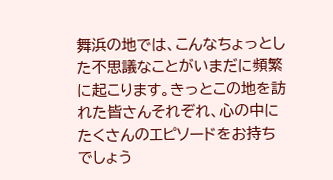舞浜の地では、こんなちょっとした不思議なことがいまだに頻繁に起こります。きっとこの地を訪れた皆さんそれぞれ、心の中にたくさんのエピソードをお持ちでしょう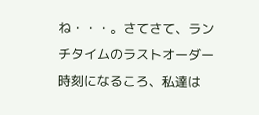ね・・・。さてさて、ランチタイムのラストオーダー時刻になるころ、私達は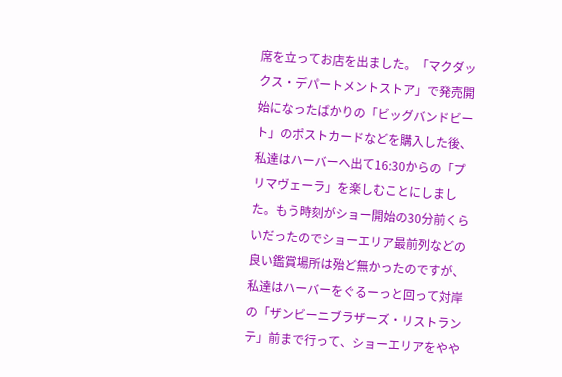席を立ってお店を出ました。「マクダックス・デパートメントストア」で発売開始になったばかりの「ビッグバンドビート」のポストカードなどを購入した後、私達はハーバーへ出て16:30からの「プリマヴェーラ」を楽しむことにしました。もう時刻がショー開始の30分前くらいだったのでショーエリア最前列などの良い鑑賞場所は殆ど無かったのですが、私達はハーバーをぐるーっと回って対岸の「ザンビーニブラザーズ・リストランテ」前まで行って、ショーエリアをやや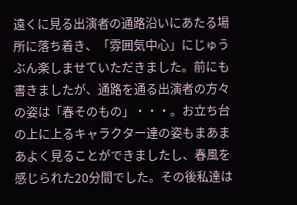遠くに見る出演者の通路沿いにあたる場所に落ち着き、「雰囲気中心」にじゅうぶん楽しませていただきました。前にも書きましたが、通路を通る出演者の方々の姿は「春そのもの」・・・。お立ち台の上に上るキャラクター達の姿もまあまあよく見ることができましたし、春風を感じられた20分間でした。その後私達は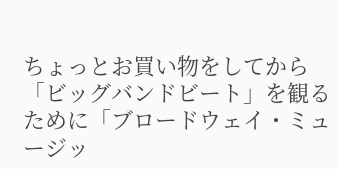ちょっとお買い物をしてから「ビッグバンドビート」を観るために「ブロードウェイ・ミュージッ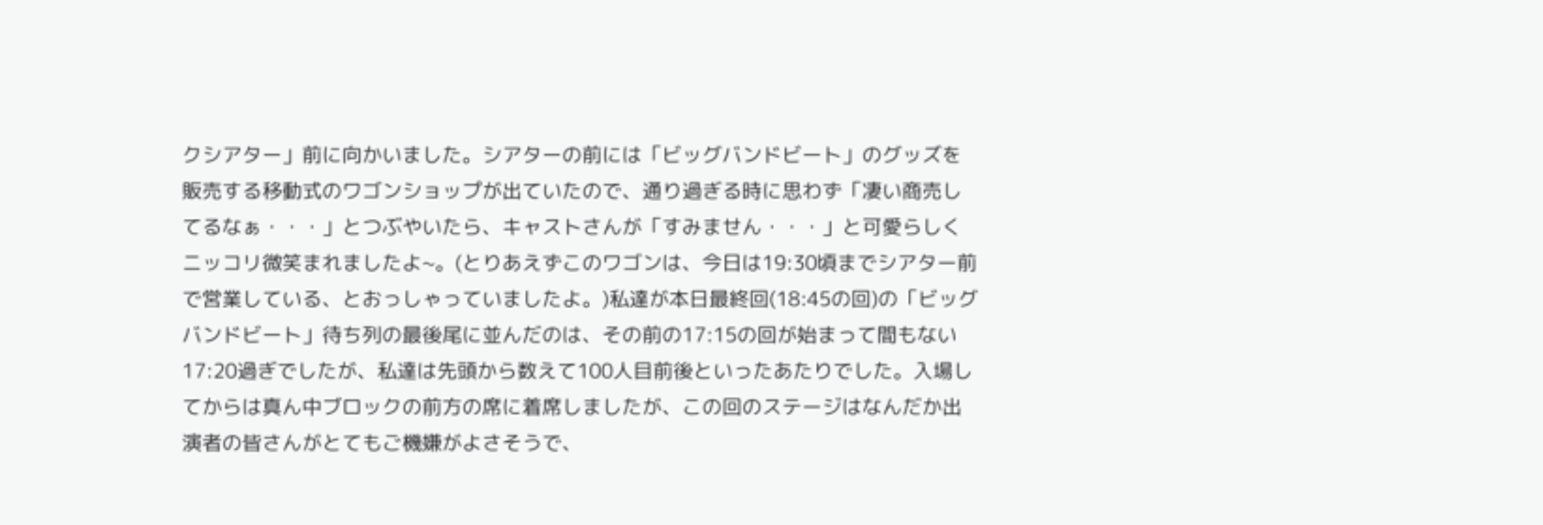クシアター」前に向かいました。シアターの前には「ビッグバンドビート」のグッズを販売する移動式のワゴンショップが出ていたので、通り過ぎる時に思わず「凄い商売してるなぁ・・・」とつぶやいたら、キャストさんが「すみません・・・」と可愛らしくニッコリ微笑まれましたよ~。(とりあえずこのワゴンは、今日は19:30頃までシアター前で営業している、とおっしゃっていましたよ。)私達が本日最終回(18:45の回)の「ビッグバンドビート」待ち列の最後尾に並んだのは、その前の17:15の回が始まって間もない17:20過ぎでしたが、私達は先頭から数えて100人目前後といったあたりでした。入場してからは真ん中ブロックの前方の席に着席しましたが、この回のステージはなんだか出演者の皆さんがとてもご機嫌がよさそうで、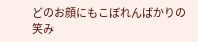どのお顔にもこぼれんばかりの笑み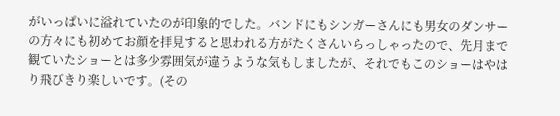がいっぱいに溢れていたのが印象的でした。バンドにもシンガーさんにも男女のダンサーの方々にも初めてお顔を拝見すると思われる方がたくさんいらっしゃったので、先月まで観ていたショーとは多少雰囲気が違うような気もしましたが、それでもこのショーはやはり飛びきり楽しいです。(その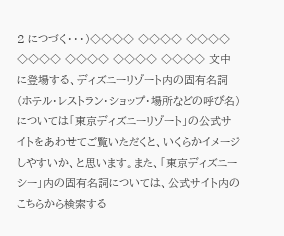2 につづく・・・)◇◇◇◇ ◇◇◇◇ ◇◇◇◇ ◇◇◇◇ ◇◇◇◇ ◇◇◇◇ ◇◇◇◇ 文中に登場する、ディズニーリゾート内の固有名詞(ホテル・レストラン・ショップ・場所などの呼び名)については「東京ディズニーリゾート」の公式サイトをあわせてご覧いただくと、いくらかイメージしやすいか、と思います。また、「東京ディズニーシー」内の固有名詞については、公式サイト内のこちらから検索する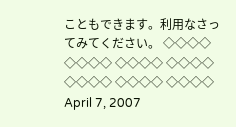こともできます。利用なさってみてください。 ◇◇◇◇ ◇◇◇◇ ◇◇◇◇ ◇◇◇◇ ◇◇◇◇ ◇◇◇◇ ◇◇◇◇
April 7, 2007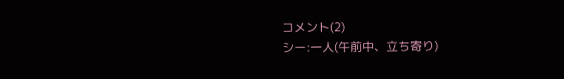コメント(2)
シー:一人(午前中、立ち寄り)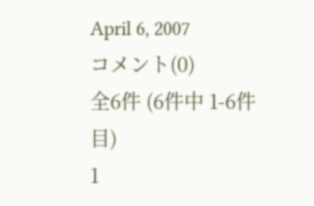April 6, 2007
コメント(0)
全6件 (6件中 1-6件目)
1